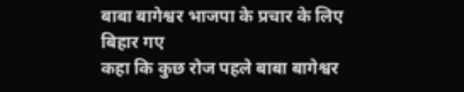बाबा बागेश्वर भाजपा के प्रचार के लिए बिहार गए
कहा कि कुछ रोज पहले बाबा बागेश्वर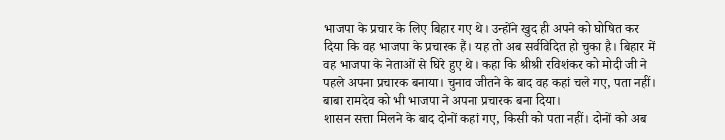भाजपा के प्रचार के लिए बिहार गए थे। उन्होंने खुद ही अपने को घोषित कर दिया कि वह भाजपा के प्रचारक हैं। यह तो अब सर्वविदित हो चुका है। बिहार में वह भाजपा के नेताओं से घिरे हुए थे। कहा कि श्रीश्री रविशंकर को मोदी जी ने पहले अपना प्रचारक बनाया। चुनाव जीतने के बाद वह कहां चले गए, पता नहीं। बाबा रामदेव को भी भाजपा ने अपना प्रचारक बना दिया।
शासन सत्ता मिलने के बाद दोनों कहां गए, किसी को पता नहीं। दोनों को अब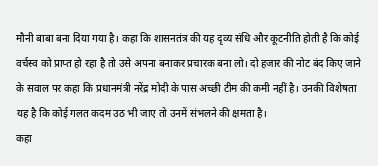मौनी बाबा बना दिया गया है। कहा कि शासनतंत्र की यह दृव्य संधि और कूटनीति होती है कि कोई वर्चस्व को प्राप्त हो रहा है तो उसे अपना बनाकर प्रचारक बना लो। दो हजार की नोट बंद किए जाने के सवाल पर कहा कि प्रधानमंत्री नरेंद्र मोदी के पास अच्छी टीम की कमी नहीं है। उनकी विशेषता यह है कि कोई गलत कदम उठ भी जाए तो उनमें संभलने की क्षमता है।
कहा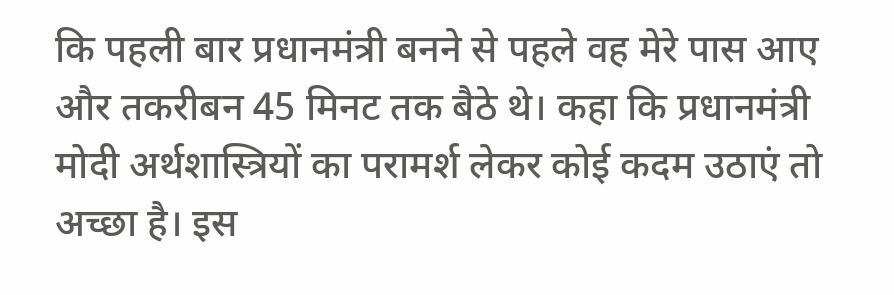कि पहली बार प्रधानमंत्री बनने से पहले वह मेरे पास आए और तकरीबन 45 मिनट तक बैठे थे। कहा कि प्रधानमंत्री मोदी अर्थशास्त्रियों का परामर्श लेकर कोई कदम उठाएं तो अच्छा है। इस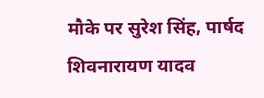मौके पर सुरेश सिंह, पार्षद शिवनारायण यादव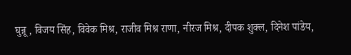घुन्नू, विजय सिंह, विवेक मिश्र, राजीव मिश्र राणा, नीरज मिश्र, दीपक शुक्ल, दिनेश पांडेय,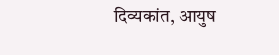दिव्यकांत, आयुष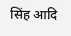सिंह आदि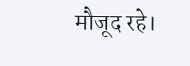मौजूद रहे।